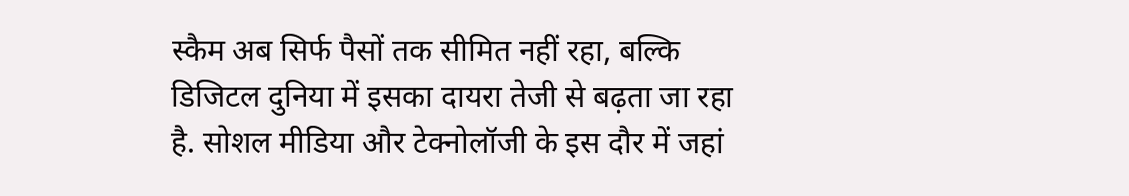स्कैम अब सिर्फ पैसों तक सीमित नहीं रहा, बल्कि डिजिटल दुनिया में इसका दायरा तेजी से बढ़ता जा रहा है. सोशल मीडिया और टेक्नोलॉजी के इस दौर में जहां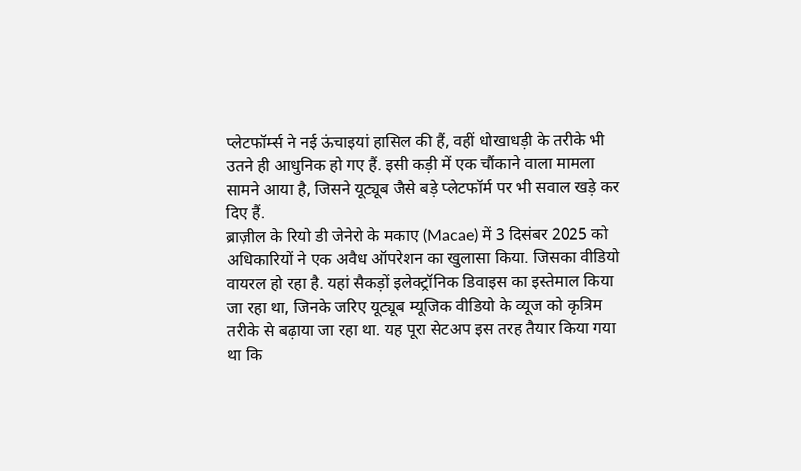प्लेटफॉर्म्स ने नई ऊंचाइयां हासिल की हैं, वहीं धोखाधड़ी के तरीके भी उतने ही आधुनिक हो गए हैं. इसी कड़ी में एक चौंकाने वाला मामला सामने आया है, जिसने यूट्यूब जैसे बड़े प्लेटफॉर्म पर भी सवाल खड़े कर दिए हैं.
ब्राज़ील के रियो डी जेनेरो के मकाए (Macae) में 3 दिसंबर 2025 को अधिकारियों ने एक अवैध ऑपरेशन का खुलासा किया. जिसका वीडियो वायरल हो रहा है. यहां सैकड़ों इलेक्ट्रॉनिक डिवाइस का इस्तेमाल किया जा रहा था, जिनके जरिए यूट्यूब म्यूजिक वीडियो के व्यूज को कृत्रिम तरीके से बढ़ाया जा रहा था. यह पूरा सेटअप इस तरह तैयार किया गया था कि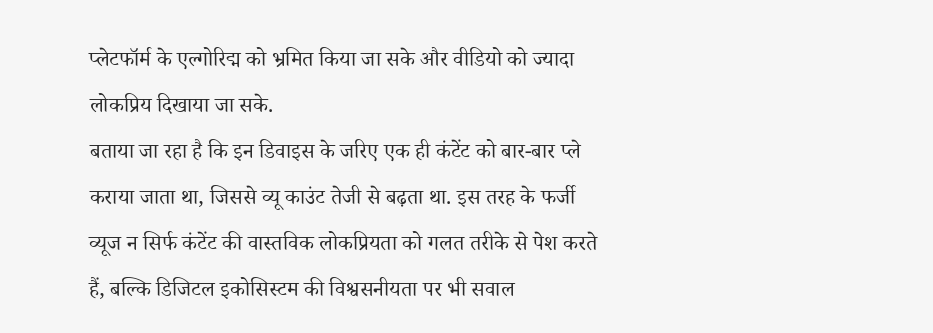प्लेटफॉर्म के एल्गोरिद्म को भ्रमित किया जा सके और वीडियो को ज्यादा लोकप्रिय दिखाया जा सके.
बताया जा रहा है कि इन डिवाइस के जरिए एक ही कंटेंट को बार-बार प्ले कराया जाता था, जिससे व्यू काउंट तेजी से बढ़ता था. इस तरह के फर्जी व्यूज न सिर्फ कंटेंट की वास्तविक लोकप्रियता को गलत तरीके से पेश करते हैं, बल्कि डिजिटल इकोसिस्टम की विश्वसनीयता पर भी सवाल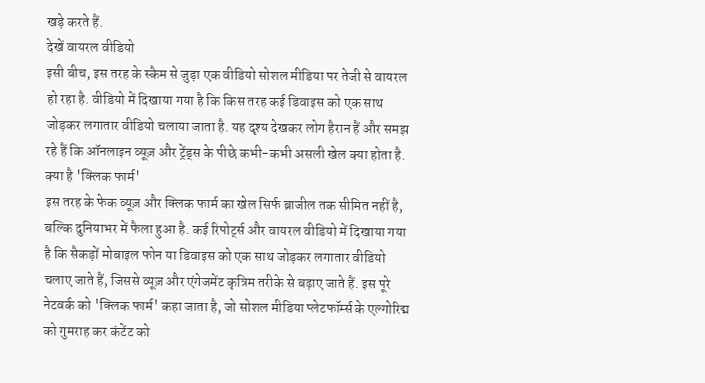खड़े करते हैं.
देखें वायरल वीडियो
इसी बीच, इस तरह के स्कैम से जुड़ा एक वीडियो सोशल मीडिया पर तेजी से वायरल हो रहा है. वीडियो में दिखाया गया है कि किस तरह कई डिवाइस को एक साथ जोड़कर लगातार वीडियो चलाया जाता है. यह दृश्य देखकर लोग हैरान हैं और समझ रहे हैं कि ऑनलाइन व्यूज़ और ट्रेंड्स के पीछे कभी-कभी असली खेल क्या होता है.
क्या है 'क्लिक फार्म'
इस तरह के फेक व्यूज़ और क्लिक फार्म का खेल सिर्फ ब्राजील तक सीमित नहीं है, बल्कि दुनियाभर में फैला हुआ है. कई रिपोर्ट्स और वायरल वीडियो में दिखाया गया है कि सैकड़ों मोबाइल फोन या डिवाइस को एक साथ जोड़कर लगातार वीडियो चलाए जाते हैं, जिससे व्यूज़ और एंगेजमेंट कृत्रिम तरीके से बढ़ाए जाते हैं. इस पूरे नेटवर्क को 'क्लिक फार्म' कहा जाता है, जो सोशल मीडिया प्लेटफॉर्म्स के एल्गोरिद्म को गुमराह कर कंटेंट को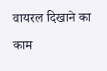वायरल दिखाने का काम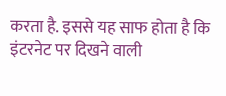करता है. इससे यह साफ होता है कि इंटरनेट पर दिखने वाली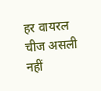हर वायरल चीज असली नहीं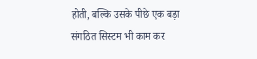होती, बल्कि उसके पीछे एक बड़ा संगठित सिस्टम भी काम कर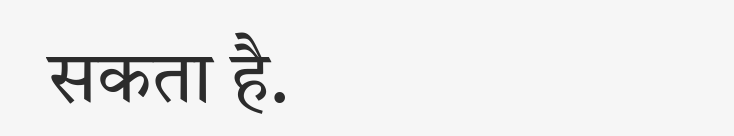सकता है.